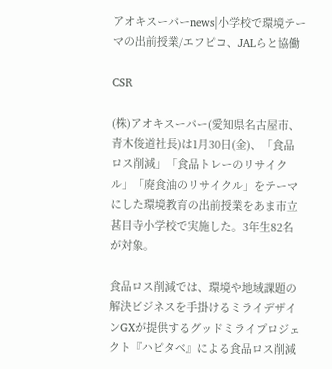アオキスーパーnews|小学校で環境テーマの出前授業/エフピコ、JALらと協働

CSR

(株)アオキスーパー(愛知県名古屋市、青木俊道社長)は1月30日(金)、「食品ロス削減」「食品トレーのリサイクル」「廃食油のリサイクル」をテーマにした環境教育の出前授業をあま市立甚目寺小学校で実施した。3年生82名が対象。

食品ロス削減では、環境や地域課題の解決ビジネスを手掛けるミライデザインGXが提供するグッドミライプロジェクト『ハピタベ』による食品ロス削減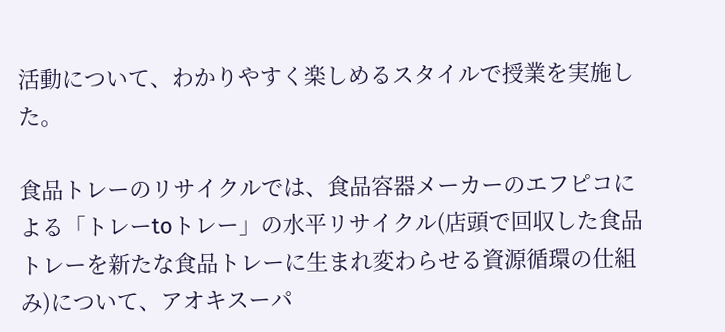活動について、わかりやすく楽しめるスタイルで授業を実施した。

食品トレーのリサイクルでは、食品容器メーカーのエフピコによる「トレーtoトレー」の水平リサイクル(店頭で回収した食品トレーを新たな食品トレーに生まれ変わらせる資源循環の仕組み)について、アオキスーパ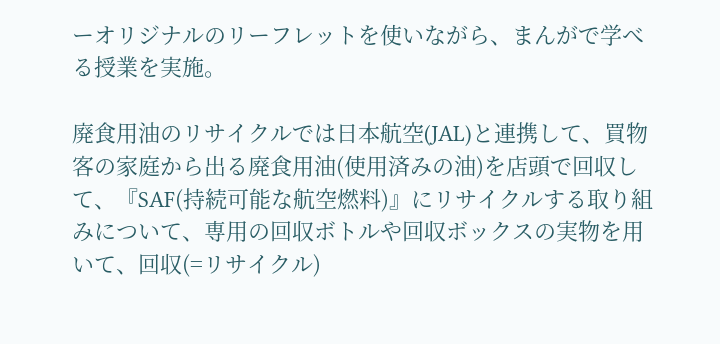ーオリジナルのリーフレットを使いながら、まんがで学べる授業を実施。

廃食用油のリサイクルでは日本航空(JAL)と連携して、買物客の家庭から出る廃食用油(使用済みの油)を店頭で回収して、『SAF(持続可能な航空燃料)』にリサイクルする取り組みについて、専用の回収ボトルや回収ボックスの実物を用いて、回収(=リサイクル)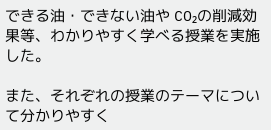できる油・できない油や CO₂の削減効果等、わかりやすく学べる授業を実施した。

また、それぞれの授業のテーマについて分かりやすく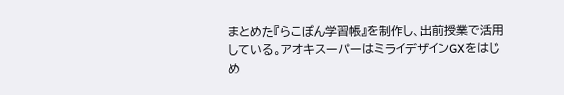まとめた『らこぽん学習帳』を制作し、出前授業で活用している。アオキスーパーはミライデザインGXをはじめ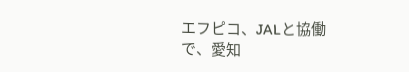エフピコ、JALと協働で、愛知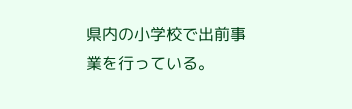県内の小学校で出前事業を行っている。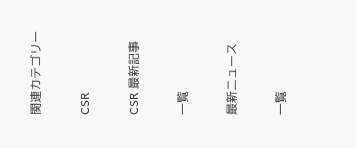関連カテゴリー

CSR

CSR 最新記事

一覧

最新ニュース

一覧